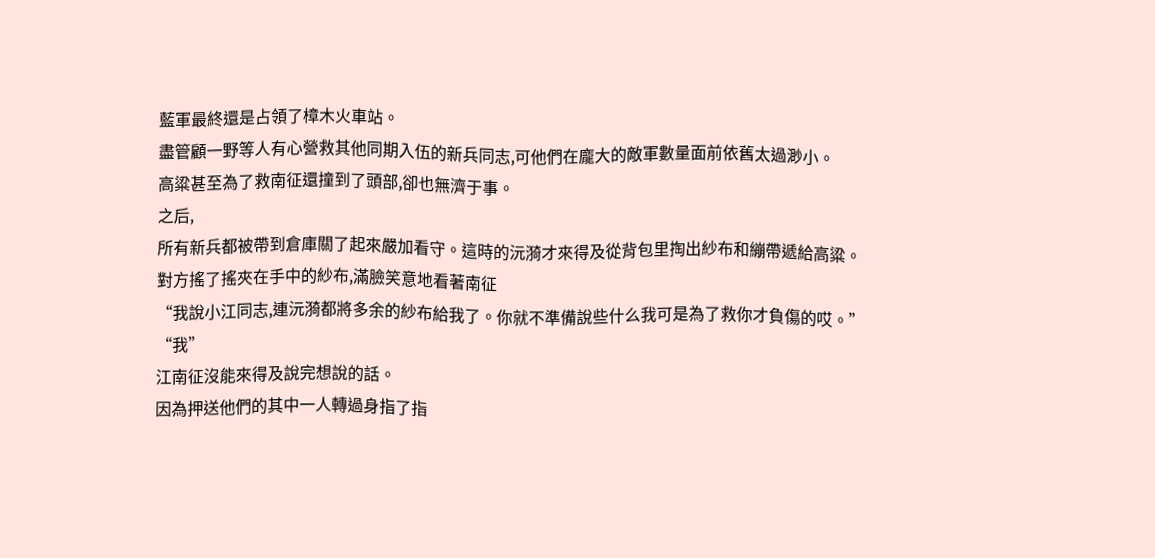藍軍最終還是占領了樟木火車站。
盡管顧一野等人有心營救其他同期入伍的新兵同志,可他們在龐大的敵軍數量面前依舊太過渺小。
高粱甚至為了救南征還撞到了頭部,卻也無濟于事。
之后,
所有新兵都被帶到倉庫關了起來嚴加看守。這時的沅漪才來得及從背包里掏出紗布和繃帶遞給高粱。
對方搖了搖夾在手中的紗布,滿臉笑意地看著南征
“我說小江同志,連沅漪都將多余的紗布給我了。你就不準備說些什么我可是為了救你才負傷的哎。”
“我”
江南征沒能來得及說完想說的話。
因為押送他們的其中一人轉過身指了指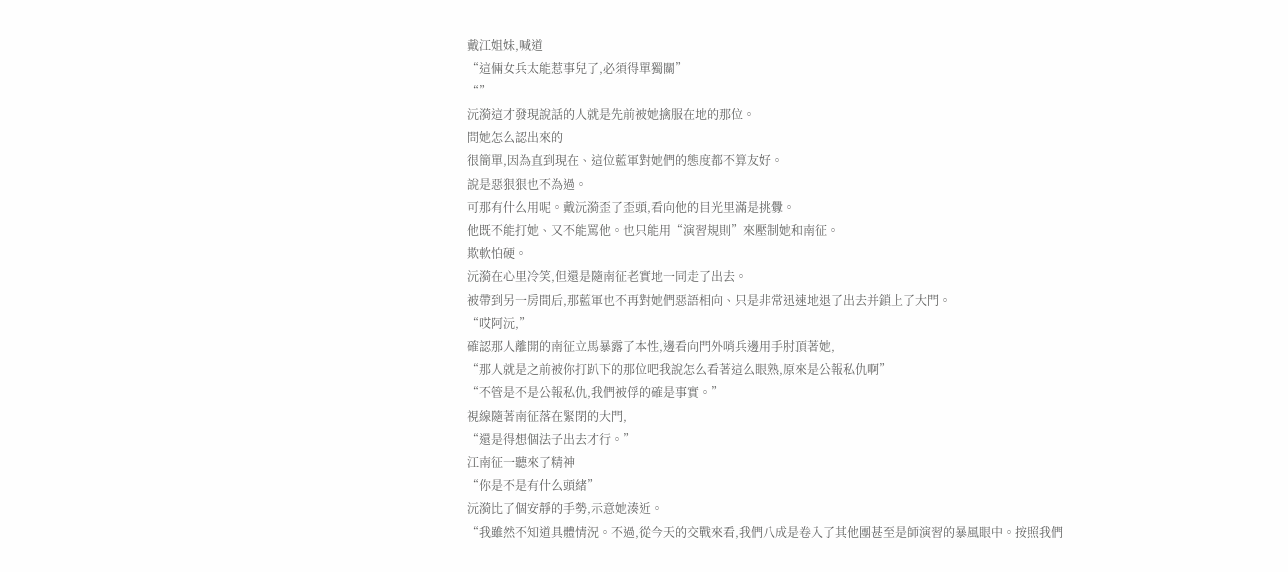戴江姐妹,喊道
“這倆女兵太能惹事兒了,必須得單獨關”
“”
沅漪這才發現說話的人就是先前被她擒服在地的那位。
問她怎么認出來的
很簡單,因為直到現在、這位藍軍對她們的態度都不算友好。
說是惡狠狠也不為過。
可那有什么用呢。戴沅漪歪了歪頭,看向他的目光里滿是挑釁。
他既不能打她、又不能罵他。也只能用“演習規則”來壓制她和南征。
欺軟怕硬。
沅漪在心里冷笑,但還是隨南征老實地一同走了出去。
被帶到另一房間后,那藍軍也不再對她們惡語相向、只是非常迅速地退了出去并鎖上了大門。
“哎阿沅,”
確認那人離開的南征立馬暴露了本性,邊看向門外哨兵邊用手肘頂著她,
“那人就是之前被你打趴下的那位吧我說怎么看著這么眼熟,原來是公報私仇啊”
“不管是不是公報私仇,我們被俘的確是事實。”
視線隨著南征落在緊閉的大門,
“還是得想個法子出去才行。”
江南征一聽來了精神
“你是不是有什么頭緒”
沅漪比了個安靜的手勢,示意她湊近。
“我雖然不知道具體情況。不過,從今天的交戰來看,我們八成是卷入了其他團甚至是師演習的暴風眼中。按照我們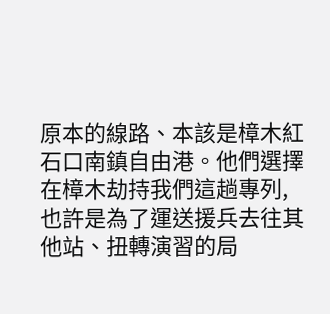原本的線路、本該是樟木紅石口南鎮自由港。他們選擇在樟木劫持我們這趟專列,也許是為了運送援兵去往其他站、扭轉演習的局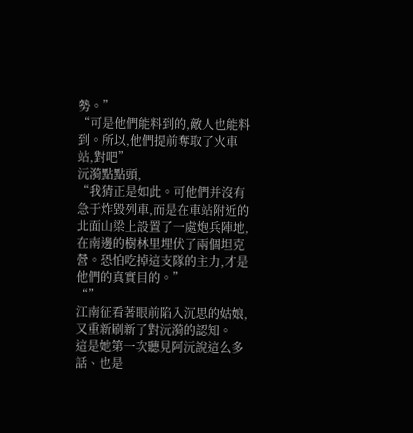勢。”
“可是他們能料到的,敵人也能料到。所以,他們提前奪取了火車站,對吧”
沅漪點點頭,
“我猜正是如此。可他們并沒有急于炸毀列車,而是在車站附近的北面山梁上設置了一處炮兵陣地,在南邊的樹林里埋伏了兩個坦克營。恐怕吃掉這支隊的主力,才是他們的真實目的。”
“”
江南征看著眼前陷入沉思的姑娘,又重新刷新了對沅漪的認知。
這是她第一次聽見阿沅說這么多話、也是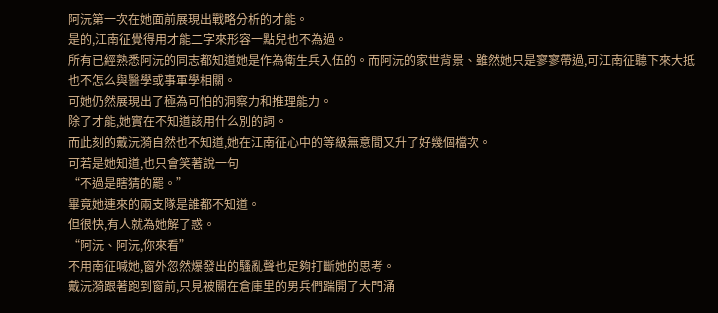阿沅第一次在她面前展現出戰略分析的才能。
是的,江南征覺得用才能二字來形容一點兒也不為過。
所有已經熟悉阿沅的同志都知道她是作為衛生兵入伍的。而阿沅的家世背景、雖然她只是寥寥帶過,可江南征聽下來大抵也不怎么與醫學或事軍學相關。
可她仍然展現出了極為可怕的洞察力和推理能力。
除了才能,她實在不知道該用什么別的詞。
而此刻的戴沅漪自然也不知道,她在江南征心中的等級無意間又升了好幾個檔次。
可若是她知道,也只會笑著說一句
“不過是瞎猜的罷。”
畢竟她連來的兩支隊是誰都不知道。
但很快,有人就為她解了惑。
“阿沅、阿沅,你來看”
不用南征喊她,窗外忽然爆發出的騷亂聲也足夠打斷她的思考。
戴沅漪跟著跑到窗前,只見被關在倉庫里的男兵們踹開了大門涌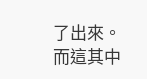了出來。
而這其中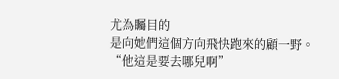尤為矚目的
是向她們這個方向飛快跑來的顧一野。
“他這是要去哪兒啊”